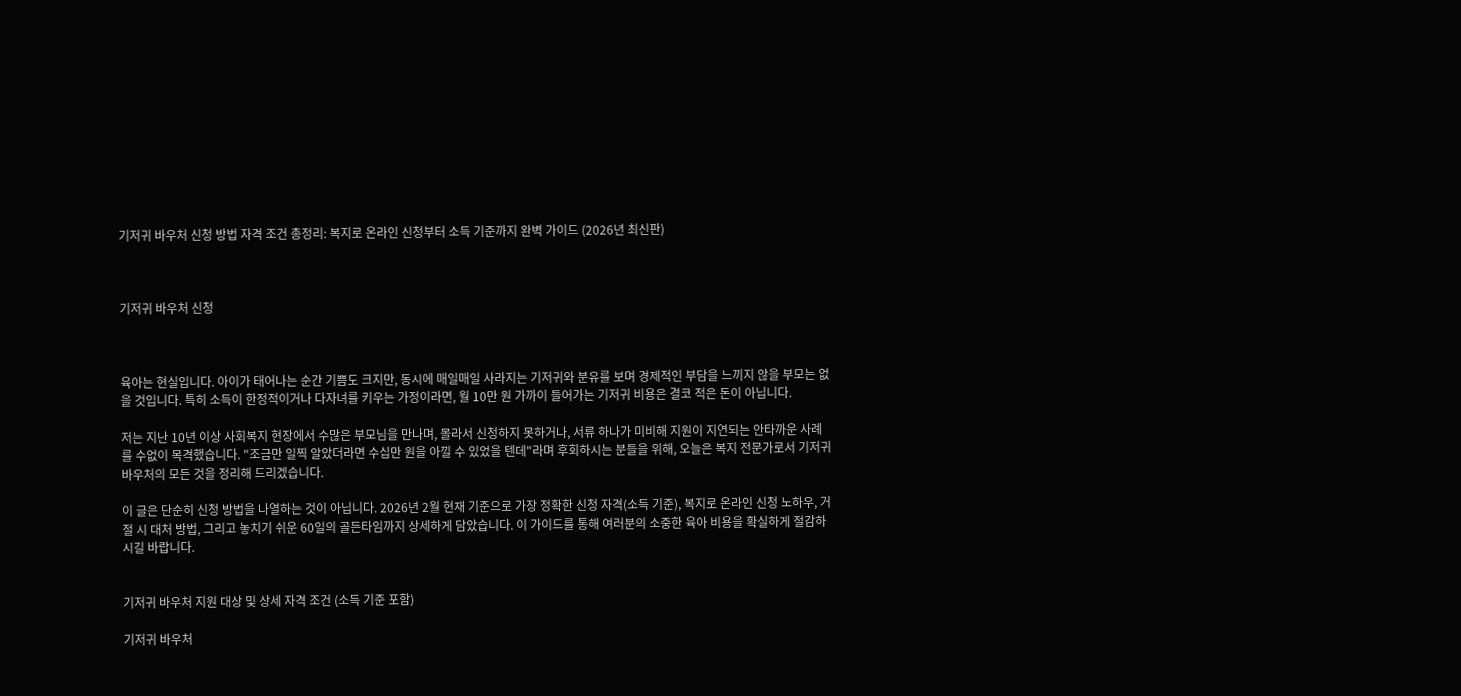기저귀 바우처 신청 방법 자격 조건 총정리: 복지로 온라인 신청부터 소득 기준까지 완벽 가이드 (2026년 최신판)



기저귀 바우처 신청



육아는 현실입니다. 아이가 태어나는 순간 기쁨도 크지만, 동시에 매일매일 사라지는 기저귀와 분유를 보며 경제적인 부담을 느끼지 않을 부모는 없을 것입니다. 특히 소득이 한정적이거나 다자녀를 키우는 가정이라면, 월 10만 원 가까이 들어가는 기저귀 비용은 결코 적은 돈이 아닙니다.

저는 지난 10년 이상 사회복지 현장에서 수많은 부모님을 만나며, 몰라서 신청하지 못하거나, 서류 하나가 미비해 지원이 지연되는 안타까운 사례를 수없이 목격했습니다. "조금만 일찍 알았더라면 수십만 원을 아낄 수 있었을 텐데"라며 후회하시는 분들을 위해, 오늘은 복지 전문가로서 기저귀 바우처의 모든 것을 정리해 드리겠습니다.

이 글은 단순히 신청 방법을 나열하는 것이 아닙니다. 2026년 2월 현재 기준으로 가장 정확한 신청 자격(소득 기준), 복지로 온라인 신청 노하우, 거절 시 대처 방법, 그리고 놓치기 쉬운 60일의 골든타임까지 상세하게 담았습니다. 이 가이드를 통해 여러분의 소중한 육아 비용을 확실하게 절감하시길 바랍니다.


기저귀 바우처 지원 대상 및 상세 자격 조건 (소득 기준 포함)

기저귀 바우처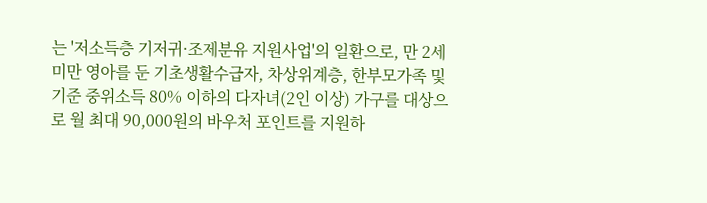는 '저소득층 기저귀·조제분유 지원사업'의 일환으로, 만 2세 미만 영아를 둔 기초생활수급자, 차상위계층, 한부모가족 및 기준 중위소득 80% 이하의 다자녀(2인 이상) 가구를 대상으로 월 최대 90,000원의 바우처 포인트를 지원하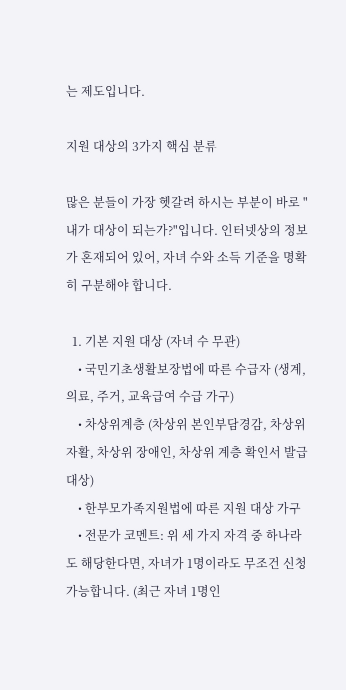는 제도입니다.

지원 대상의 3가지 핵심 분류

많은 분들이 가장 헷갈려 하시는 부분이 바로 "내가 대상이 되는가?"입니다. 인터넷상의 정보가 혼재되어 있어, 자녀 수와 소득 기준을 명확히 구분해야 합니다.

  1. 기본 지원 대상 (자녀 수 무관)
    • 국민기초생활보장법에 따른 수급자 (생계, 의료, 주거, 교육급여 수급 가구)
    • 차상위계층 (차상위 본인부담경감, 차상위 자활, 차상위 장애인, 차상위 계층 확인서 발급 대상)
    • 한부모가족지원법에 따른 지원 대상 가구
    • 전문가 코멘트: 위 세 가지 자격 중 하나라도 해당한다면, 자녀가 1명이라도 무조건 신청 가능합니다. (최근 자녀 1명인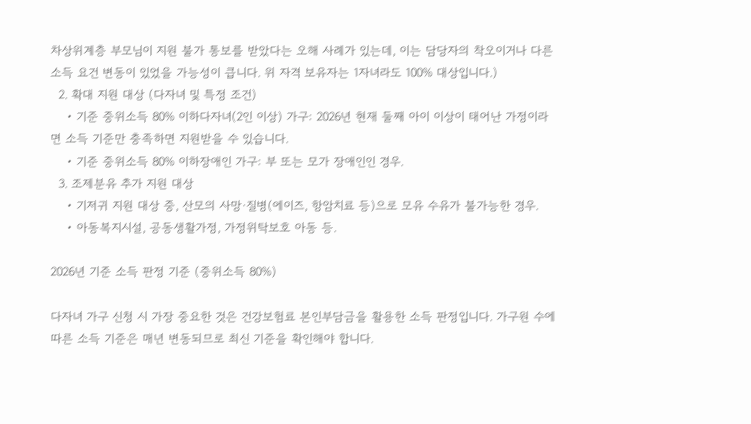차상위계층 부모님이 지원 불가 통보를 받았다는 오해 사례가 있는데, 이는 담당자의 착오이거나 다른 소득 요건 변동이 있었을 가능성이 큽니다. 위 자격 보유자는 1자녀라도 100% 대상입니다.)
  2. 확대 지원 대상 (다자녀 및 특정 조건)
    • 기준 중위소득 80% 이하다자녀(2인 이상) 가구: 2026년 현재 둘째 아이 이상이 태어난 가정이라면 소득 기준만 충족하면 지원받을 수 있습니다.
    • 기준 중위소득 80% 이하장애인 가구: 부 또는 모가 장애인인 경우.
  3. 조제분유 추가 지원 대상
    • 기저귀 지원 대상 중, 산모의 사망·질병(에이즈, 항암치료 등)으로 모유 수유가 불가능한 경우.
    • 아동복지시설, 공동생활가정, 가정위탁보호 아동 등.

2026년 기준 소득 판정 기준 (중위소득 80%)

다자녀 가구 신청 시 가장 중요한 것은 건강보험료 본인부담금을 활용한 소득 판정입니다. 가구원 수에 따른 소득 기준은 매년 변동되므로 최신 기준을 확인해야 합니다.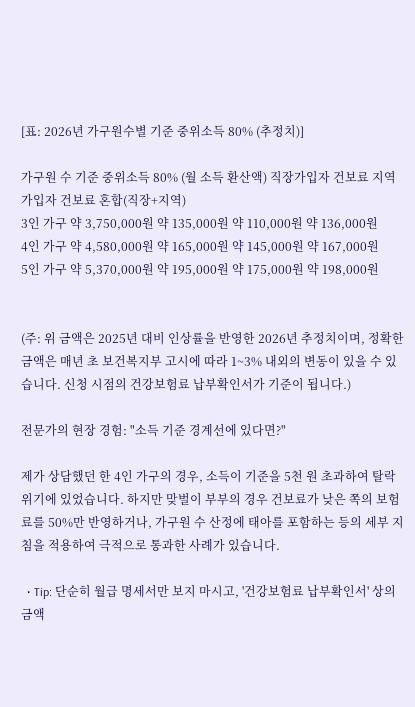[표: 2026년 가구원수별 기준 중위소득 80% (추정치)]

가구원 수 기준 중위소득 80% (월 소득 환산액) 직장가입자 건보료 지역가입자 건보료 혼합(직장+지역)
3인 가구 약 3,750,000원 약 135,000원 약 110,000원 약 136,000원
4인 가구 약 4,580,000원 약 165,000원 약 145,000원 약 167,000원
5인 가구 약 5,370,000원 약 195,000원 약 175,000원 약 198,000원


(주: 위 금액은 2025년 대비 인상률을 반영한 2026년 추정치이며, 정확한 금액은 매년 초 보건복지부 고시에 따라 1~3% 내외의 변동이 있을 수 있습니다. 신청 시점의 건강보험료 납부확인서가 기준이 됩니다.)

전문가의 현장 경험: "소득 기준 경계선에 있다면?"

제가 상담했던 한 4인 가구의 경우, 소득이 기준을 5천 원 초과하여 탈락 위기에 있었습니다. 하지만 맞벌이 부부의 경우 건보료가 낮은 쪽의 보험료를 50%만 반영하거나, 가구원 수 산정에 태아를 포함하는 등의 세부 지침을 적용하여 극적으로 통과한 사례가 있습니다.

  • Tip: 단순히 월급 명세서만 보지 마시고, '건강보험료 납부확인서' 상의 금액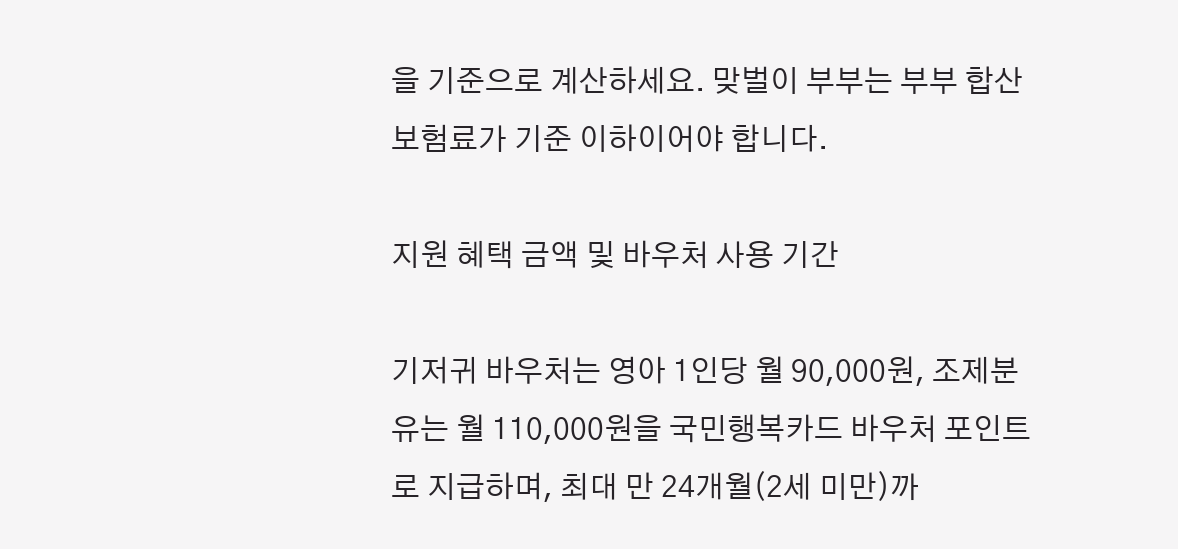을 기준으로 계산하세요. 맞벌이 부부는 부부 합산 보험료가 기준 이하이어야 합니다.

지원 혜택 금액 및 바우처 사용 기간

기저귀 바우처는 영아 1인당 월 90,000원, 조제분유는 월 110,000원을 국민행복카드 바우처 포인트로 지급하며, 최대 만 24개월(2세 미만)까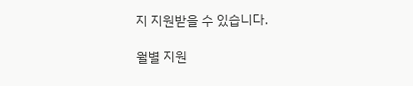지 지원받을 수 있습니다.

월별 지원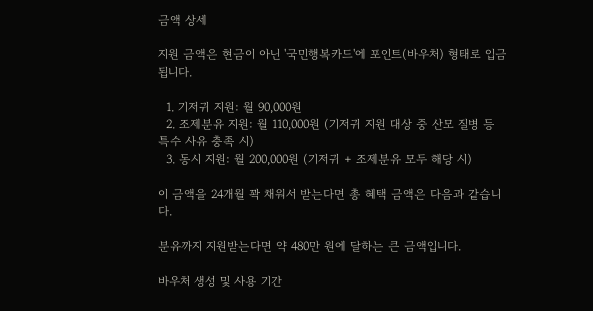금액 상세

지원 금액은 현금이 아닌 '국민행복카드'에 포인트(바우처) 형태로 입금됩니다.

  1. 기저귀 지원: 월 90,000원
  2. 조제분유 지원: 월 110,000원 (기저귀 지원 대상 중 산모 질병 등 특수 사유 충족 시)
  3. 동시 지원: 월 200,000원 (기저귀 + 조제분유 모두 해당 시)

이 금액을 24개월 꽉 채워서 받는다면 총 혜택 금액은 다음과 같습니다.

분유까지 지원받는다면 약 480만 원에 달하는 큰 금액입니다.

바우처 생성 및 사용 기간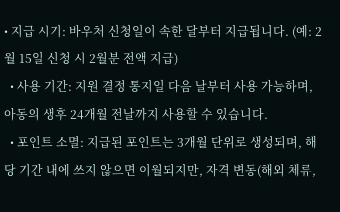• 지급 시기: 바우처 신청일이 속한 달부터 지급됩니다. (예: 2월 15일 신청 시 2월분 전액 지급)
  • 사용 기간: 지원 결정 통지일 다음 날부터 사용 가능하며, 아동의 생후 24개월 전날까지 사용할 수 있습니다.
  • 포인트 소멸: 지급된 포인트는 3개월 단위로 생성되며, 해당 기간 내에 쓰지 않으면 이월되지만, 자격 변동(해외 체류,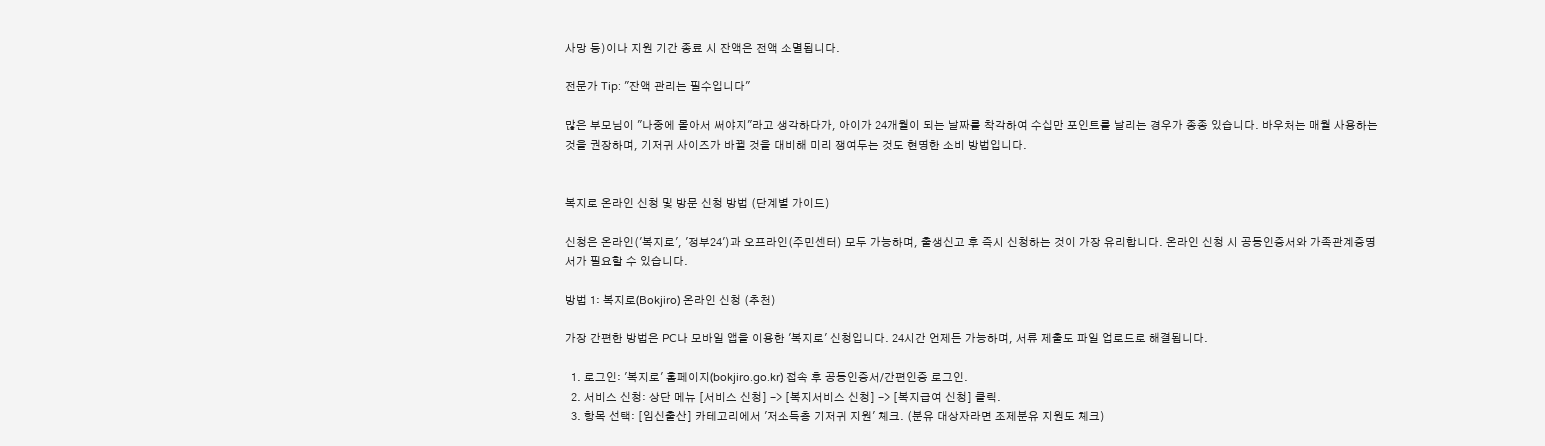사망 등)이나 지원 기간 종료 시 잔액은 전액 소멸됩니다.

전문가 Tip: "잔액 관리는 필수입니다"

많은 부모님이 "나중에 몰아서 써야지"라고 생각하다가, 아이가 24개월이 되는 날짜를 착각하여 수십만 포인트를 날리는 경우가 종종 있습니다. 바우처는 매월 사용하는 것을 권장하며, 기저귀 사이즈가 바뀔 것을 대비해 미리 쟁여두는 것도 현명한 소비 방법입니다.


복지로 온라인 신청 및 방문 신청 방법 (단계별 가이드)

신청은 온라인('복지로', '정부24')과 오프라인(주민센터) 모두 가능하며, 출생신고 후 즉시 신청하는 것이 가장 유리합니다. 온라인 신청 시 공동인증서와 가족관계증명서가 필요할 수 있습니다.

방법 1: 복지로(Bokjiro) 온라인 신청 (추천)

가장 간편한 방법은 PC나 모바일 앱을 이용한 '복지로' 신청입니다. 24시간 언제든 가능하며, 서류 제출도 파일 업로드로 해결됩니다.

  1. 로그인: '복지로' 홈페이지(bokjiro.go.kr) 접속 후 공동인증서/간편인증 로그인.
  2. 서비스 신청: 상단 메뉴 [서비스 신청] -> [복지서비스 신청] -> [복지급여 신청] 클릭.
  3. 항목 선택: [임신출산] 카테고리에서 '저소득층 기저귀 지원' 체크. (분유 대상자라면 조제분유 지원도 체크)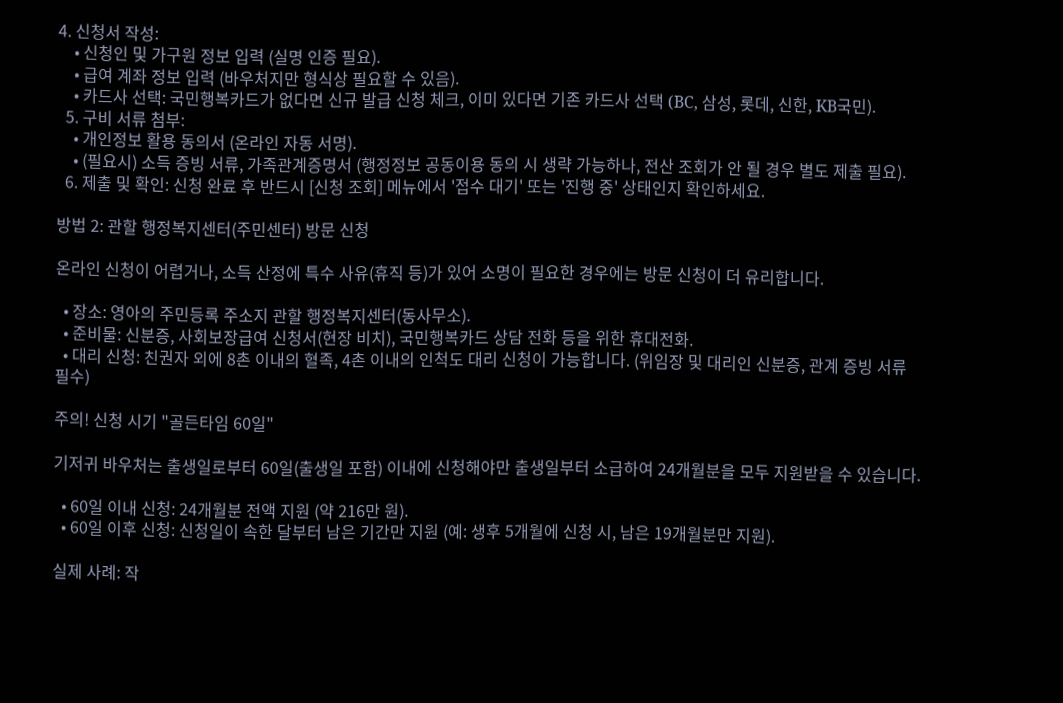4. 신청서 작성:
    • 신청인 및 가구원 정보 입력 (실명 인증 필요).
    • 급여 계좌 정보 입력 (바우처지만 형식상 필요할 수 있음).
    • 카드사 선택: 국민행복카드가 없다면 신규 발급 신청 체크, 이미 있다면 기존 카드사 선택 (BC, 삼성, 롯데, 신한, KB국민).
  5. 구비 서류 첨부:
    • 개인정보 활용 동의서 (온라인 자동 서명).
    • (필요시) 소득 증빙 서류, 가족관계증명서 (행정정보 공동이용 동의 시 생략 가능하나, 전산 조회가 안 될 경우 별도 제출 필요).
  6. 제출 및 확인: 신청 완료 후 반드시 [신청 조회] 메뉴에서 '접수 대기' 또는 '진행 중' 상태인지 확인하세요.

방법 2: 관할 행정복지센터(주민센터) 방문 신청

온라인 신청이 어렵거나, 소득 산정에 특수 사유(휴직 등)가 있어 소명이 필요한 경우에는 방문 신청이 더 유리합니다.

  • 장소: 영아의 주민등록 주소지 관할 행정복지센터(동사무소).
  • 준비물: 신분증, 사회보장급여 신청서(현장 비치), 국민행복카드 상담 전화 등을 위한 휴대전화.
  • 대리 신청: 친권자 외에 8촌 이내의 혈족, 4촌 이내의 인척도 대리 신청이 가능합니다. (위임장 및 대리인 신분증, 관계 증빙 서류 필수)

주의! 신청 시기 "골든타임 60일"

기저귀 바우처는 출생일로부터 60일(출생일 포함) 이내에 신청해야만 출생일부터 소급하여 24개월분을 모두 지원받을 수 있습니다.

  • 60일 이내 신청: 24개월분 전액 지원 (약 216만 원).
  • 60일 이후 신청: 신청일이 속한 달부터 남은 기간만 지원 (예: 생후 5개월에 신청 시, 남은 19개월분만 지원).

실제 사례: 작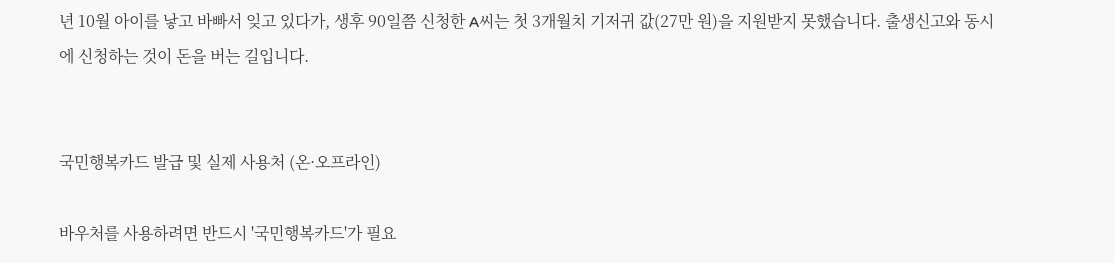년 10월 아이를 낳고 바빠서 잊고 있다가, 생후 90일쯤 신청한 A씨는 첫 3개월치 기저귀 값(27만 원)을 지원받지 못했습니다. 출생신고와 동시에 신청하는 것이 돈을 버는 길입니다.


국민행복카드 발급 및 실제 사용처 (온·오프라인)

바우처를 사용하려면 반드시 '국민행복카드'가 필요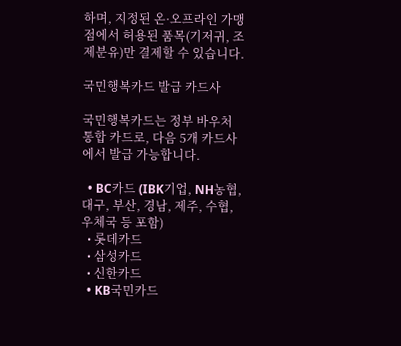하며, 지정된 온·오프라인 가맹점에서 허용된 품목(기저귀, 조제분유)만 결제할 수 있습니다.

국민행복카드 발급 카드사

국민행복카드는 정부 바우처 통합 카드로, 다음 5개 카드사에서 발급 가능합니다.

  • BC카드 (IBK기업, NH농협, 대구, 부산, 경남, 제주, 수협, 우체국 등 포함)
  • 롯데카드
  • 삼성카드
  • 신한카드
  • KB국민카드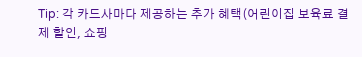Tip: 각 카드사마다 제공하는 추가 혜택(어린이집 보육료 결제 할인, 쇼핑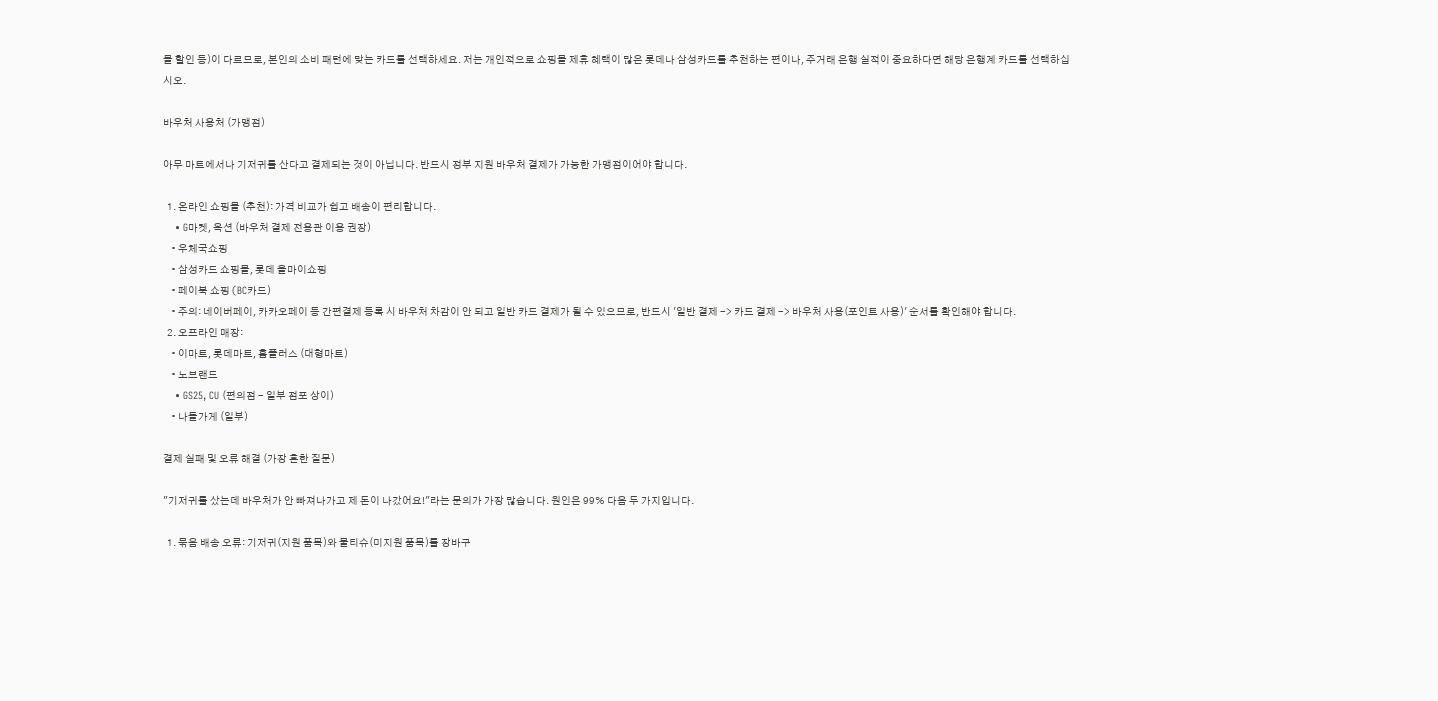몰 할인 등)이 다르므로, 본인의 소비 패턴에 맞는 카드를 선택하세요. 저는 개인적으로 쇼핑몰 제휴 혜택이 많은 롯데나 삼성카드를 추천하는 편이나, 주거래 은행 실적이 중요하다면 해당 은행계 카드를 선택하십시오.

바우처 사용처 (가맹점)

아무 마트에서나 기저귀를 산다고 결제되는 것이 아닙니다. 반드시 정부 지원 바우처 결제가 가능한 가맹점이어야 합니다.

  1. 온라인 쇼핑몰 (추천): 가격 비교가 쉽고 배송이 편리합니다.
    • G마켓, 옥션 (바우처 결제 전용관 이용 권장)
    • 우체국쇼핑
    • 삼성카드 쇼핑몰, 롯데 올마이쇼핑
    • 페이북 쇼핑 (BC카드)
    • 주의: 네이버페이, 카카오페이 등 간편결제 등록 시 바우처 차감이 안 되고 일반 카드 결제가 될 수 있으므로, 반드시 '일반 결제 -> 카드 결제 -> 바우처 사용(포인트 사용)' 순서를 확인해야 합니다.
  2. 오프라인 매장:
    • 이마트, 롯데마트, 홈플러스 (대형마트)
    • 노브랜드
    • GS25, CU (편의점 - 일부 점포 상이)
    • 나들가게 (일부)

결제 실패 및 오류 해결 (가장 흔한 질문)

"기저귀를 샀는데 바우처가 안 빠져나가고 제 돈이 나갔어요!"라는 문의가 가장 많습니다. 원인은 99% 다음 두 가지입니다.

  1. 묶음 배송 오류: 기저귀(지원 품목)와 물티슈(미지원 품목)를 장바구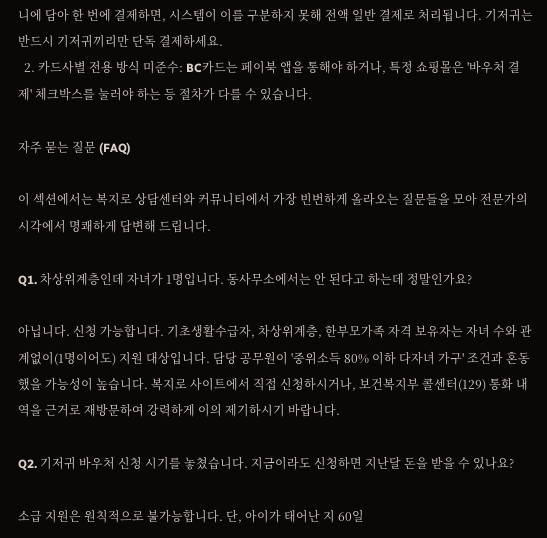니에 담아 한 번에 결제하면, 시스템이 이를 구분하지 못해 전액 일반 결제로 처리됩니다. 기저귀는 반드시 기저귀끼리만 단독 결제하세요.
  2. 카드사별 전용 방식 미준수: BC카드는 페이북 앱을 통해야 하거나, 특정 쇼핑몰은 '바우처 결제' 체크박스를 눌러야 하는 등 절차가 다를 수 있습니다.

자주 묻는 질문 (FAQ)

이 섹션에서는 복지로 상담센터와 커뮤니티에서 가장 빈번하게 올라오는 질문들을 모아 전문가의 시각에서 명쾌하게 답변해 드립니다.

Q1. 차상위계층인데 자녀가 1명입니다. 동사무소에서는 안 된다고 하는데 정말인가요?

아닙니다. 신청 가능합니다. 기초생활수급자, 차상위계층, 한부모가족 자격 보유자는 자녀 수와 관계없이(1명이어도) 지원 대상입니다. 담당 공무원이 '중위소득 80% 이하 다자녀 가구' 조건과 혼동했을 가능성이 높습니다. 복지로 사이트에서 직접 신청하시거나, 보건복지부 콜센터(129) 통화 내역을 근거로 재방문하여 강력하게 이의 제기하시기 바랍니다.

Q2. 기저귀 바우처 신청 시기를 놓쳤습니다. 지금이라도 신청하면 지난달 돈을 받을 수 있나요?

소급 지원은 원칙적으로 불가능합니다. 단, 아이가 태어난 지 60일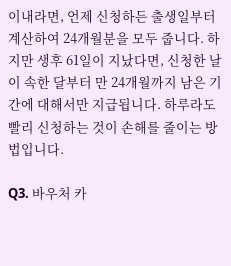이내라면, 언제 신청하든 출생일부터 계산하여 24개월분을 모두 줍니다. 하지만 생후 61일이 지났다면, 신청한 날이 속한 달부터 만 24개월까지 남은 기간에 대해서만 지급됩니다. 하루라도 빨리 신청하는 것이 손해를 줄이는 방법입니다.

Q3. 바우처 카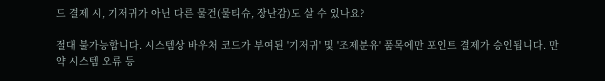드 결제 시, 기저귀가 아닌 다른 물건(물티슈, 장난감)도 살 수 있나요?

절대 불가능합니다. 시스템상 바우처 코드가 부여된 '기저귀' 및 '조제분유' 품목에만 포인트 결제가 승인됩니다. 만약 시스템 오류 등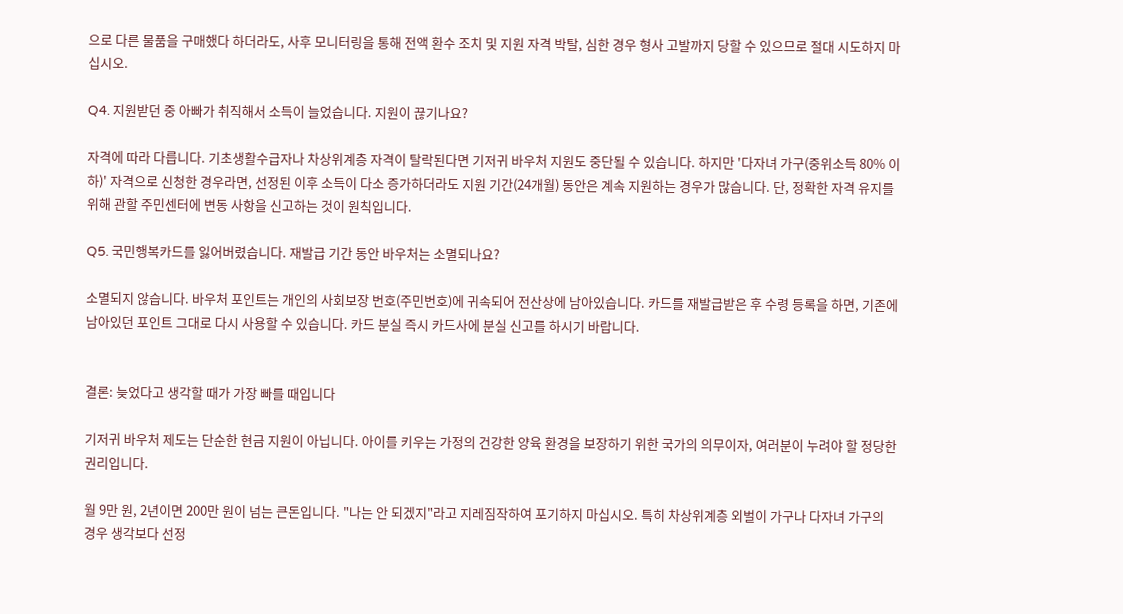으로 다른 물품을 구매했다 하더라도, 사후 모니터링을 통해 전액 환수 조치 및 지원 자격 박탈, 심한 경우 형사 고발까지 당할 수 있으므로 절대 시도하지 마십시오.

Q4. 지원받던 중 아빠가 취직해서 소득이 늘었습니다. 지원이 끊기나요?

자격에 따라 다릅니다. 기초생활수급자나 차상위계층 자격이 탈락된다면 기저귀 바우처 지원도 중단될 수 있습니다. 하지만 '다자녀 가구(중위소득 80% 이하)' 자격으로 신청한 경우라면, 선정된 이후 소득이 다소 증가하더라도 지원 기간(24개월) 동안은 계속 지원하는 경우가 많습니다. 단, 정확한 자격 유지를 위해 관할 주민센터에 변동 사항을 신고하는 것이 원칙입니다.

Q5. 국민행복카드를 잃어버렸습니다. 재발급 기간 동안 바우처는 소멸되나요?

소멸되지 않습니다. 바우처 포인트는 개인의 사회보장 번호(주민번호)에 귀속되어 전산상에 남아있습니다. 카드를 재발급받은 후 수령 등록을 하면, 기존에 남아있던 포인트 그대로 다시 사용할 수 있습니다. 카드 분실 즉시 카드사에 분실 신고를 하시기 바랍니다.


결론: 늦었다고 생각할 때가 가장 빠를 때입니다

기저귀 바우처 제도는 단순한 현금 지원이 아닙니다. 아이를 키우는 가정의 건강한 양육 환경을 보장하기 위한 국가의 의무이자, 여러분이 누려야 할 정당한 권리입니다.

월 9만 원, 2년이면 200만 원이 넘는 큰돈입니다. "나는 안 되겠지"라고 지레짐작하여 포기하지 마십시오. 특히 차상위계층 외벌이 가구나 다자녀 가구의 경우 생각보다 선정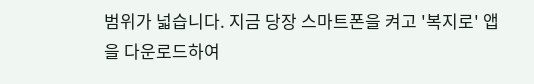범위가 넓습니다. 지금 당장 스마트폰을 켜고 '복지로' 앱을 다운로드하여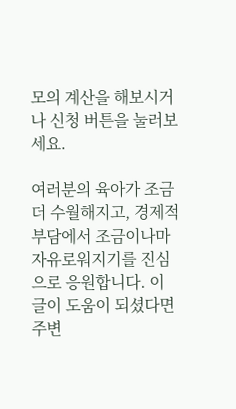모의 계산을 해보시거나 신청 버튼을 눌러보세요.

여러분의 육아가 조금 더 수월해지고, 경제적 부담에서 조금이나마 자유로워지기를 진심으로 응원합니다. 이 글이 도움이 되셨다면 주변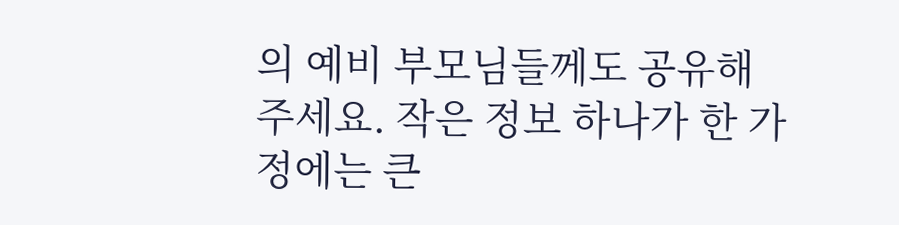의 예비 부모님들께도 공유해 주세요. 작은 정보 하나가 한 가정에는 큰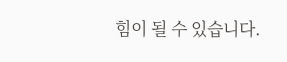힘이 될 수 있습니다.